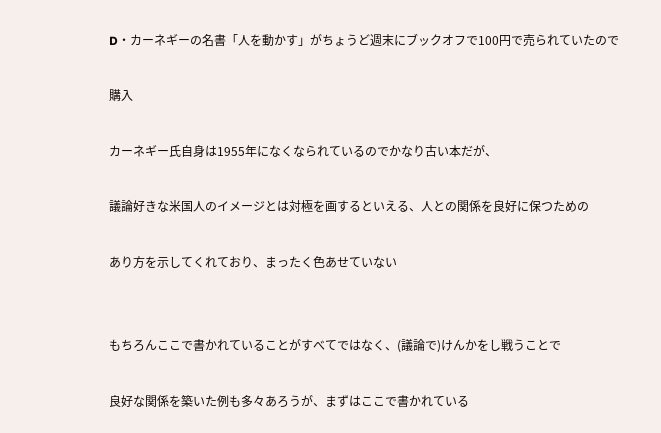D・カーネギーの名書「人を動かす」がちょうど週末にブックオフで100円で売られていたので

購入

カーネギー氏自身は1955年になくなられているのでかなり古い本だが、

議論好きな米国人のイメージとは対極を画するといえる、人との関係を良好に保つための

あり方を示してくれており、まったく色あせていない


もちろんここで書かれていることがすべてではなく、(議論で)けんかをし戦うことで

良好な関係を築いた例も多々あろうが、まずはここで書かれている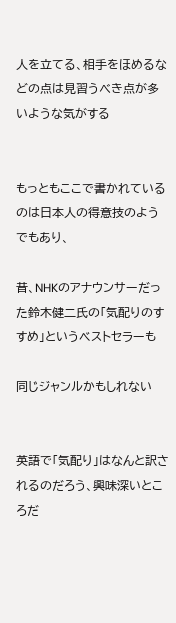人を立てる、相手をほめるなどの点は見習うべき点が多いような気がする


もっともここで書かれているのは日本人の得意技のようでもあり、

昔、NHKのアナウンサーだった鈴木健二氏の「気配りのすすめ」というベストセラーも

同じジャンルかもしれない


英語で「気配り」はなんと訳されるのだろう、興味深いところだ